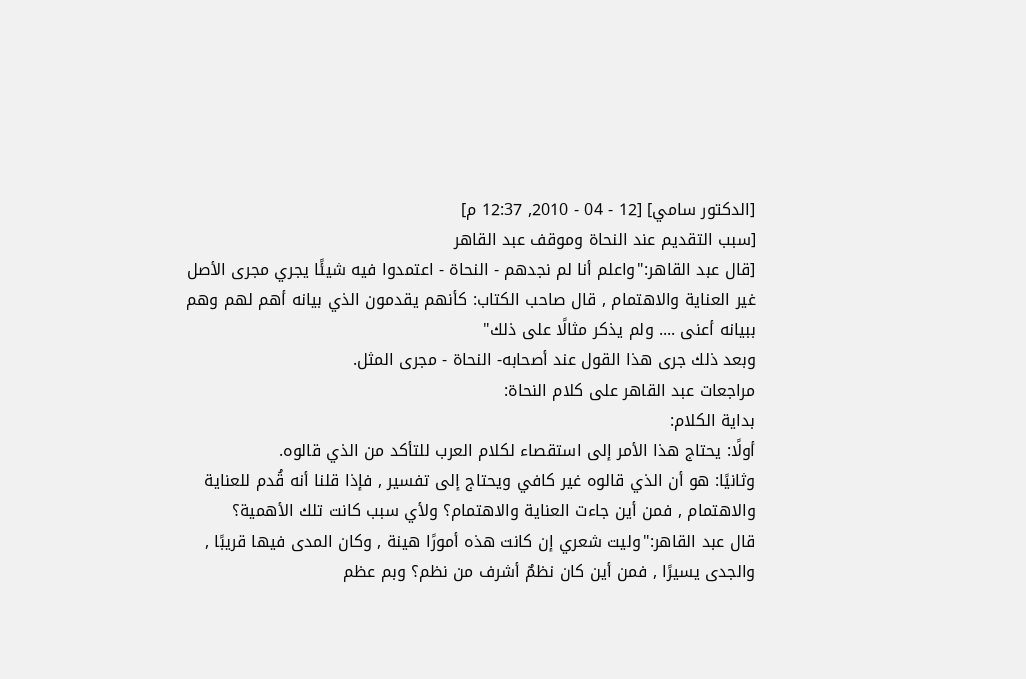[الدكتور سامي] [12 - 04 - 2010, 12:37 م]
[سبب التقديم عند النحاة وموقف عبد القاهر
[قال عبد القاهر:"واعلم أنا لم نجدهم - النحاة - اعتمدوا فيه شيئًا يجري مجرى الأصل غير العناية والاهتمام , قال صاحب الكتاب: كأنهم يقدمون الذي بيانه أهم لهم وهم ببيانه أعنى .... ولم يذكر مثالًا على ذلك"
وبعد ذلك جرى هذا القول عند أصحابه- النحاة - مجرى المثل.
مراجعات عبد القاهر على كلام النحاة:
بداية الكلام:
أولًا: يحتاج هذا الأمر إلى استقصاء لكلام العرب للتأكد من الذي قالوه.
وثانيًا: هو أن الذي قالوه غير كافي ويحتاج إلى تفسير , فإذا قلنا أنه قُدم للعناية والاهتمام , فمن أين جاءت العناية والاهتمام؟ ولأي سبب كانت تلك الأهمية؟
قال عبد القاهر:"وليت شعري إن كانت هذه أمورًا هينة , وكان المدى فيها قريبًا , والجدى يسيرًا , فمن أين كان نظمٌ أشرف من نظم؟ وبم عظم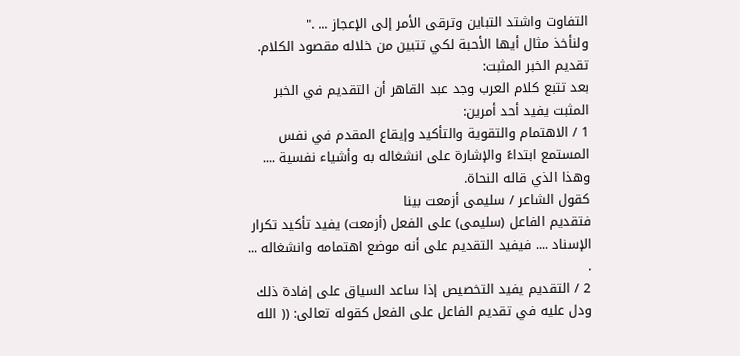التفاوت واشتد التباين وترقى الأمر إلى الإعجاز ... ."
ولنأخذ مثال أيها الأحبة لكي تتبين من خلاله مقصود الكلام.
تقديم الخبر المثبت:
بعد تتبع كلام العرب وجد عبد القاهر أن التقديم في الخبر المثبت يفيد أحد أمرين:
1 / الاهتمام والتقوية والتأكيد وإيقاع المقدم في نفس المستمع ابتداءً والإشارة على انشغاله به وأشياء نفسية .... وهذا الذي قاله النحاة.
كقول الشاعر / سليمى أزمعت بينا
فتقديم الفاعل (سليمى) على الفعل (أزمعت) يفيد تأكيد تكرار الإسناد .... فيفيد التقديم على أنه موضع اهتمامه وانشغاله ... .
2 / التقديم يفيد التخصيص إذا ساعد السياق على إفادة ذلك ودل عليه في تقديم الفاعل على الفعل كقوله تعالى: (( الله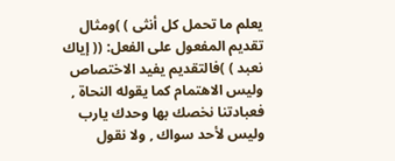يعلم ما تحمل كل أنثى ) )ومثال تقديم المفعول على الفعل: (( إياك نعبد ) )فالتقديم يفيد الاختصاص وليس الاهتمام كما يقوله النحاة , فعبادتنا نخصك بها وحدك يارب وليس لأحد سواك , ولا نقول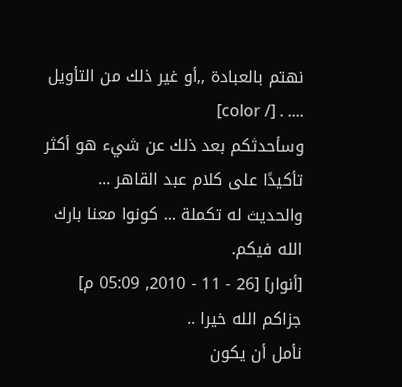نهتم بالعبادة ,,أو غير ذلك من التأويل .... . [/ color]
وسأحدثكم بعد ذلك عن شيء هو أكثر تأكيدًا على كلام عبد القاهر ...
والحديث له تكملة ... كونوا معنا بارك الله فيكم.
[أنوار] [26 - 11 - 2010, 05:09 م]
جزاكم الله خيرا ..
نأمل أن يكون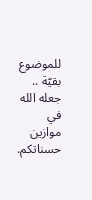للموضوع بقيّة .. جعله الله في موازين حسناتكم.